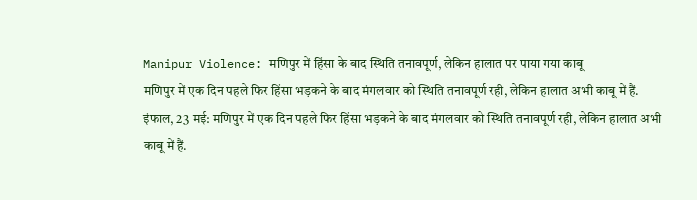Manipur Violence: मणिपुर में हिंसा के बाद स्थिति तनावपूर्ण, लेकिन हालात पर पाया गया काबू
मणिपुर में एक दिन पहले फिर हिंसा भड़कने के बाद मंगलवार को स्थिति तनावपूर्ण रही, लेकिन हालात अभी काबू में हैं.
इंफाल, 23 मई: मणिपुर में एक दिन पहले फिर हिंसा भड़कने के बाद मंगलवार को स्थिति तनावपूर्ण रही, लेकिन हालात अभी काबू में हैं.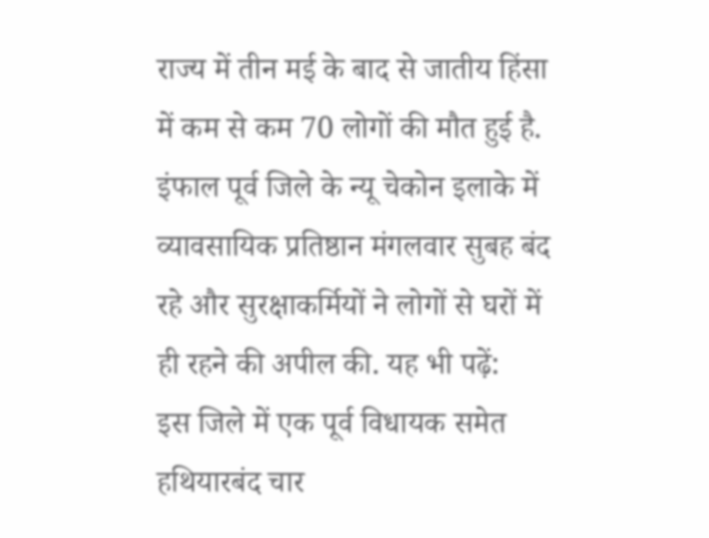राज्य में तीन मई के बाद से जातीय हिंसा में कम से कम 70 लोगों की मौत हुई है. इंफाल पूर्व जिले के न्यू चेकोन इलाके में व्यावसायिक प्रतिष्ठान मंगलवार सुबह बंद रहे और सुरक्षाकर्मियों ने लोगों से घरों में ही रहने की अपील की. यह भी पढ़ें:
इस जिले में एक पूर्व विधायक समेत हथियारबंद चार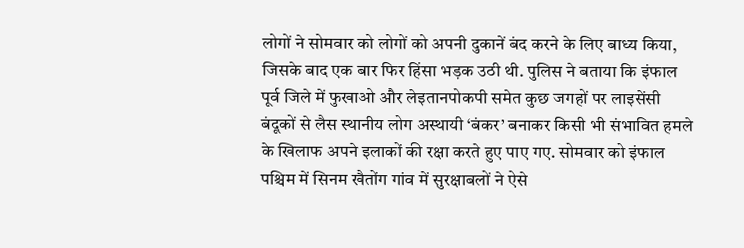लोगों ने सोमवार को लोगों को अपनी दुकानें बंद करने के लिए बाध्य किया, जिसके बाद एक बार फिर हिंसा भड़क उठी थी. पुलिस ने बताया कि इंफाल पूर्व जिले में फुखाओ और लेइतानपोकपी समेत कुछ जगहों पर लाइसेंसी बंदूकों से लैस स्थानीय लोग अस्थायी ‘बंकर’ बनाकर किसी भी संभावित हमले के खिलाफ अपने इलाकों की रक्षा करते हुए पाए गए. सोमवार को इंफाल पश्चिम में सिनम खैतोंग गांव में सुरक्षाबलों ने ऐसे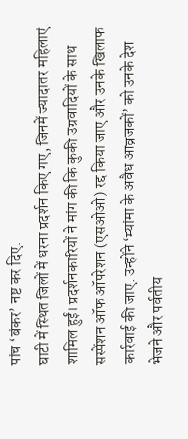पांच ‘बंकर’ नष्ट कर दिए.
घाटी में स्थित जिलों में धरना प्रदर्शन किए गए, जिनमें ज्यादातर महिलाएं शामिल हुईं। प्रदर्शनकारियों ने मांग की कि कुकी उग्रवादियों के साथ सस्पेंशन ऑफ ऑपरेशन (एसओओ) रद्द किया जाए और उनके खिलाफ कार्रवाई की जाए. उन्होंने ‘म्यांमा के अवैध आव्रजकों’ को उनके देश भेजने और पर्वतीय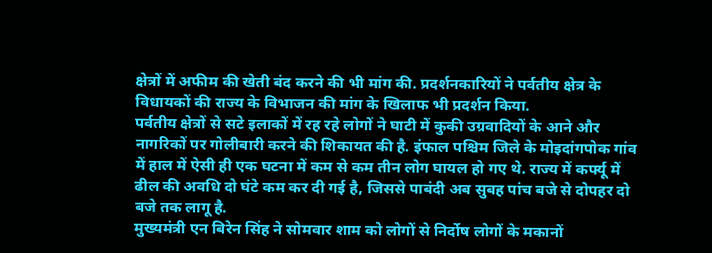क्षेत्रों में अफीम की खेती बंद करने की भी मांग की. प्रदर्शनकारियों ने पर्वतीय क्षेत्र के विधायकों की राज्य के विभाजन की मांग के खिलाफ भी प्रदर्शन किया.
पर्वतीय क्षेत्रों से सटे इलाकों में रह रहे लोगों ने घाटी में कुकी उग्रवादियों के आने और नागरिकों पर गोलीबारी करने की शिकायत की है. इंफाल पश्चिम जिले के मोइदांगपोक गांव में हाल में ऐसी ही एक घटना में कम से कम तीन लोग घायल हो गए थे. राज्य में कर्फ्यू में ढील की अवधि दो घंटे कम कर दी गई है, जिससे पाबंदी अब सुबह पांच बजे से दोपहर दो बजे तक लागू है.
मुख्यमंत्री एन बिरेन सिंह ने सोमवार शाम को लोगों से निर्दोष लोगों के मकानों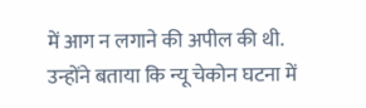में आग न लगाने की अपील की थी. उन्होंने बताया कि न्यू चेकोन घटना में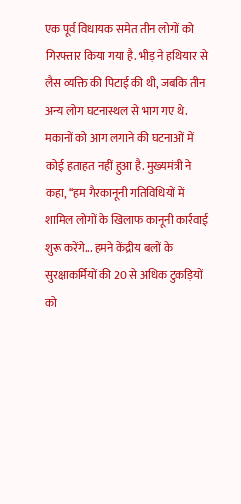एक पूर्व विधायक समेत तीन लोगों को गिरफ्तार किया गया है. भीड़ ने हथियार से लैस व्यक्ति की पिटाई की थी, जबकि तीन अन्य लोग घटनास्थल से भाग गए थे.
मकानों को आग लगाने की घटनाओं में कोई हताहत नहीं हुआ है. मुख्यमंत्री ने कहा, ‘‘हम गैरकानूनी गतिविधियों में शामिल लोगों के खिलाफ कानूनी कार्रवाई शुरू करेंगे... हमने केंद्रीय बलों के सुरक्षाकर्मियों की 20 से अधिक टुकड़ियों को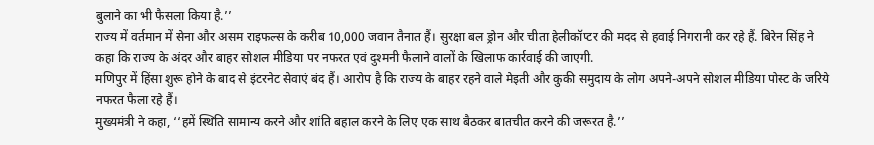बुलाने का भी फैसला किया है.’’
राज्य में वर्तमान में सेना और असम राइफल्स के करीब 10,000 जवान तैनात हैं। सुरक्षा बल ड्रोन और चीता हेलीकॉप्टर की मदद से हवाई निगरानी कर रहे हैं. बिरेन सिंह ने कहा कि राज्य के अंदर और बाहर सोशल मीडिया पर नफरत एवं दुश्मनी फैलाने वालों के खिलाफ कार्रवाई की जाएगी.
मणिपुर में हिंसा शुरू होने के बाद से इंटरनेट सेवाएं बंद हैं। आरोप है कि राज्य के बाहर रहने वाले मेइती और कुकी समुदाय के लोग अपने-अपने सोशल मीडिया पोस्ट के जरिये नफरत फैला रहे हैं।
मुख्यमंत्री ने कहा, ‘‘हमें स्थिति सामान्य करने और शांति बहाल करने के लिए एक साथ बैठकर बातचीत करने की जरूरत है.’’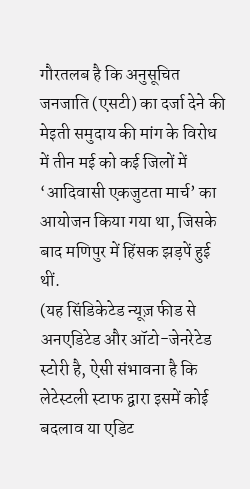गौरतलब है कि अनुसूचित जनजाति (एसटी) का दर्जा देने की मेइती समुदाय की मांग के विरोध में तीन मई को कई जिलों में ‘आदिवासी एकजुटता मार्च’ का आयोजन किया गया था, जिसके बाद मणिपुर में हिंसक झड़पें हुई थीं.
(यह सिंडिकेटेड न्यूज़ फीड से अनएडिटेड और ऑटो-जेनरेटेड स्टोरी है, ऐसी संभावना है कि लेटेस्टली स्टाफ द्वारा इसमें कोई बदलाव या एडिट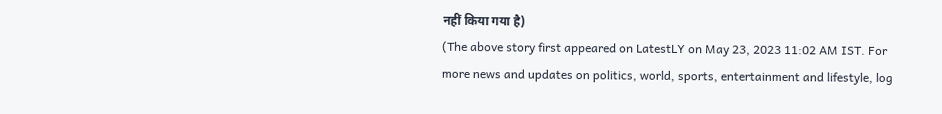नहीं किया गया है)
(The above story first appeared on LatestLY on May 23, 2023 11:02 AM IST. For more news and updates on politics, world, sports, entertainment and lifestyle, log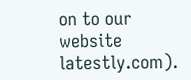on to our website latestly.com).